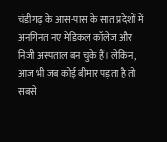चंडीगढ़ के आस-पास के सात प्रदेशों में अनगिनत नए मेडिकल कॉलेज और निजी अस्पताल बन चुके हैं। लेकिन, आज भी जब कोई बीमार पड़ता है तो सबसे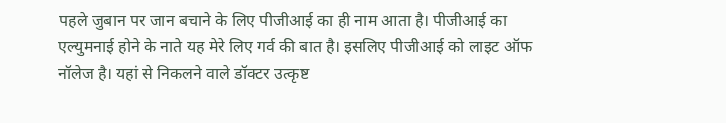पहले जुबान पर जान बचाने के लिए पीजीआई का ही नाम आता है। पीजीआई का एल्युमनाई होने के नाते यह मेरे लिए गर्व की बात है। इसलिए पीजीआई को लाइट ऑफ नॉलेज है। यहां से निकलने वाले डॉक्टर उत्कृष्ट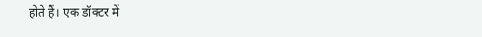होते हैं। एक डॉक्टर में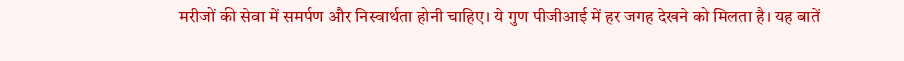मरीजों की सेवा में समर्पण और निस्वार्थता होनी चाहिए। ये गुण पीजीआई में हर जगह देखने को मिलता है। यह बातें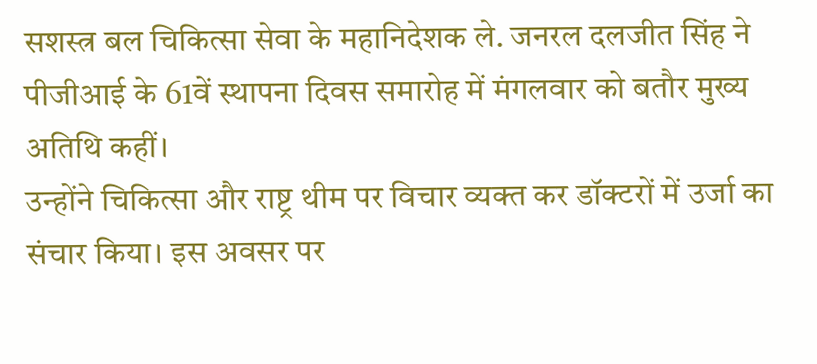सशस्त्र बल चिकित्सा सेवा के महानिदेशक ले. जनरल दलजीत सिंह ने पीजीआई के 61वें स्थापना दिवस समारोह में मंगलवार को बतौर मुख्य अतिथि कहीं।
उन्होंने चिकित्सा और राष्ट्र थीम पर विचार व्यक्त कर डॉक्टरों में उर्जा का संचार किया। इस अवसर पर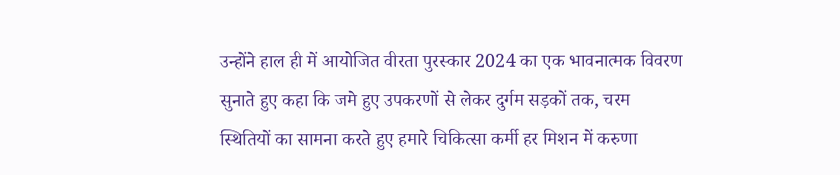उन्होंने हाल ही में आयोजित वीरता पुरस्कार 2024 का एक भावनात्मक विवरण सुनाते हुए कहा कि जमे हुए उपकरणों से लेकर दुर्गम सड़कों तक, चरम स्थितियों का सामना करते हुए हमारे चिकित्सा कर्मी हर मिशन में करुणा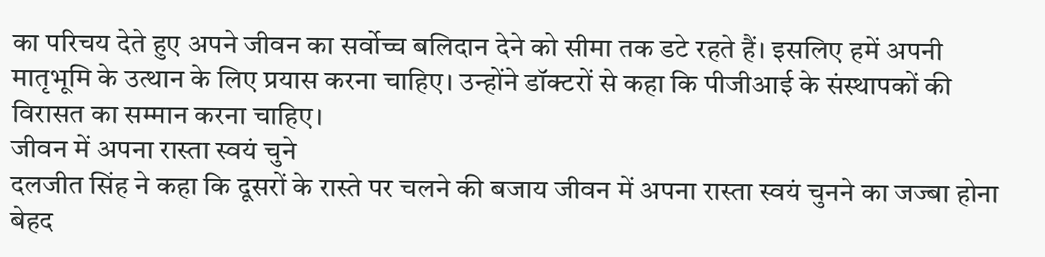का परिचय देते हुए अपने जीवन का सर्वोच्च बलिदान देने को सीमा तक डटे रहते हैं। इसलिए हमें अपनी मातृभूमि के उत्थान के लिए प्रयास करना चाहिए। उन्होंने डॉक्टरों से कहा कि पीजीआई के संस्थापकों की विरासत का सम्मान करना चाहिए।
जीवन में अपना रास्ता स्वयं चुने
दलजीत सिंह ने कहा कि दूसरों के रास्ते पर चलने की बजाय जीवन में अपना रास्ता स्वयं चुनने का जज्बा होना बेहद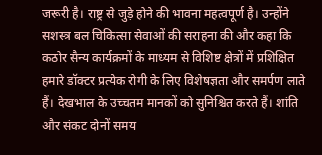जरूरी है। राष्ट्र से जुड़े होने की भावना महत्वपूर्ण है। उन्होंने सशस्त्र बल चिकित्सा सेवाओं की सराहना की और कहा कि कठोर सैन्य कार्यक्रमों के माध्यम से विशिष्ट क्षेत्रों में प्रशिक्षित हमारे डॉक्टर प्रत्येक रोगी के लिए विशेषज्ञता और समर्पण लाते हैं। देखभाल के उच्चतम मानकों को सुनिश्चित करते हैं। शांति और संकट दोनों समय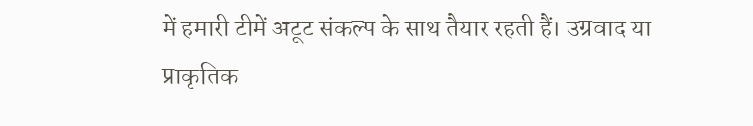में हमारी टीमें अटूट संकल्प के साथ तैयार रहती हैं। उग्रवाद या प्राकृतिक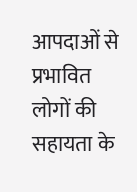आपदाओं से प्रभावित लोगों की सहायता के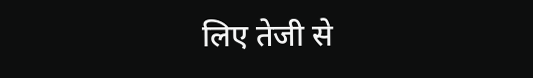लिए तेजी से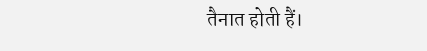तैनात होती हैं।